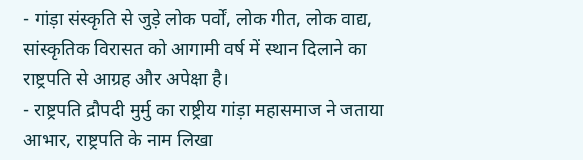- गांड़ा संस्कृति से जुड़े लोक पर्वों, लोक गीत, लोक वाद्य, सांस्कृतिक विरासत को आगामी वर्ष में स्थान दिलाने का राष्ट्रपति से आग्रह और अपेक्षा है।
- राष्ट्रपति द्रौपदी मुर्मु का राष्ट्रीय गांड़ा महासमाज ने जताया आभार, राष्ट्रपति के नाम लिखा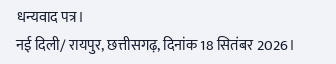धन्यवाद पत्र।
नई दिली/ रायपुर, छत्तीसगढ़, दिनांक 18 सितंबर 2026।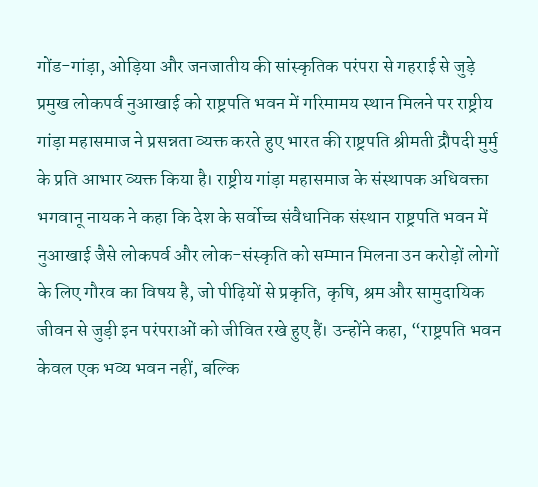गोंड-गांड़ा, ओड़िया और जनजातीय की सांस्कृतिक परंपरा से गहराई से जुड़े प्रमुख लोकपर्व नुआखाई को राष्ट्रपति भवन में गरिमामय स्थान मिलने पर राष्ट्रीय गांड़ा महासमाज ने प्रसन्नता व्यक्त करते हुए भारत की राष्ट्रपति श्रीमती द्रौपदी मुर्मु के प्रति आभार व्यक्त किया है। राष्ट्रीय गांड़ा महासमाज के संस्थापक अधिवक्ता भगवानू नायक ने कहा कि देश के सर्वोच्च संवैधानिक संस्थान राष्ट्रपति भवन में नुआखाई जैसे लोकपर्व और लोक-संस्कृति को सम्मान मिलना उन करोड़ों लोगों के लिए गौरव का विषय है, जो पीढ़ियों से प्रकृति, कृषि, श्रम और सामुदायिक जीवन से जुड़ी इन परंपराओं को जीवित रखे हुए हैं। उन्होंने कहा, “राष्ट्रपति भवन केवल एक भव्य भवन नहीं, बल्कि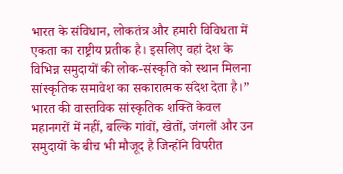भारत के संविधान, लोकतंत्र और हमारी विविधता में एकता का राष्ट्रीय प्रतीक है। इसलिए वहां देश के विभिन्न समुदायों की लोक-संस्कृति को स्थान मिलना सांस्कृतिक समावेश का सकारात्मक संदेश देता है।” भारत की वास्तविक सांस्कृतिक शक्ति केवल महानगरों में नहीं, बल्कि गांवों, खेतों, जंगलों और उन समुदायों के बीच भी मौजूद है जिन्होंने विपरीत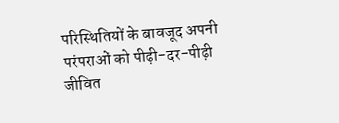परिस्थितियों के बावजूद अपनी परंपराओं को पीढ़ी-दर-पीढ़ी जीवित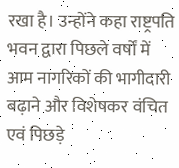रखा है। उन्होंने कहा राष्ट्रपति भवन द्वारा पिछले वर्षों में आम नागरिकों की भागीदारी बढ़ाने और विशेषकर वंचित एवं पिछड़े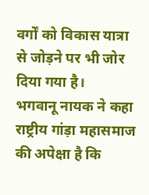वर्गों को विकास यात्रा से जोड़ने पर भी जोर दिया गया है।
भगवानू नायक ने कहा राष्ट्रीय गांड़ा महासमाज की अपेक्षा है कि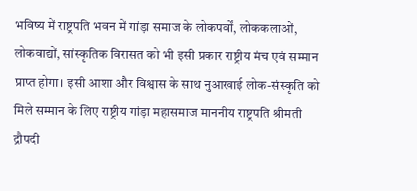भविष्य में राष्ट्रपति भवन में गांड़ा समाज के लोकपर्वों, लोककलाओं, लोकवाद्यों, सांस्कृतिक विरासत को भी इसी प्रकार राष्ट्रीय मंच एवं सम्मान प्राप्त होगा। इसी आशा और विश्वास के साथ नुआखाई लोक-संस्कृति को मिले सम्मान के लिए राष्ट्रीय गांड़ा महासमाज माननीय राष्ट्रपति श्रीमती द्रौपदी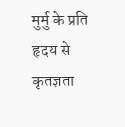मुर्मु के प्रति हृदय से कृतज्ञता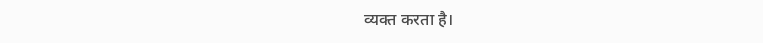व्यक्त करता है।